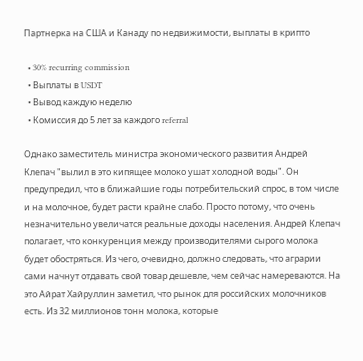Партнерка на США и Канаду по недвижимости, выплаты в крипто

  • 30% recurring commission
  • Выплаты в USDT
  • Вывод каждую неделю
  • Комиссия до 5 лет за каждого referral

Однако заместитель министра экономического развития Андрей Клепач "вылил в это кипящее молоко ушат холодной воды". Он предупредил, что в ближайшие годы потребительский спрос, в том числе и на молочное, будет расти крайне слабо. Просто потому, что очень незначительно увеличатся реальные доходы населения. Андрей Клепач полагает, что конкуренция между производителями сырого молока будет обостряться. Из чего, очевидно, должно следовать, что аграрии сами начнут отдавать свой товар дешевле, чем сейчас намереваются. На это Айрат Хайруллин заметил, что рынок для российских молочников есть. Из 32 миллионов тонн молока, которые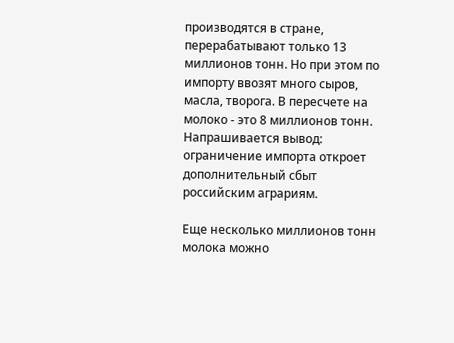производятся в стране, перерабатывают только 13 миллионов тонн. Но при этом по импорту ввозят много сыров, масла, творога. В пересчете на молоко - это 8 миллионов тонн. Напрашивается вывод: ограничение импорта откроет дополнительный сбыт российским аграриям.

Еще несколько миллионов тонн молока можно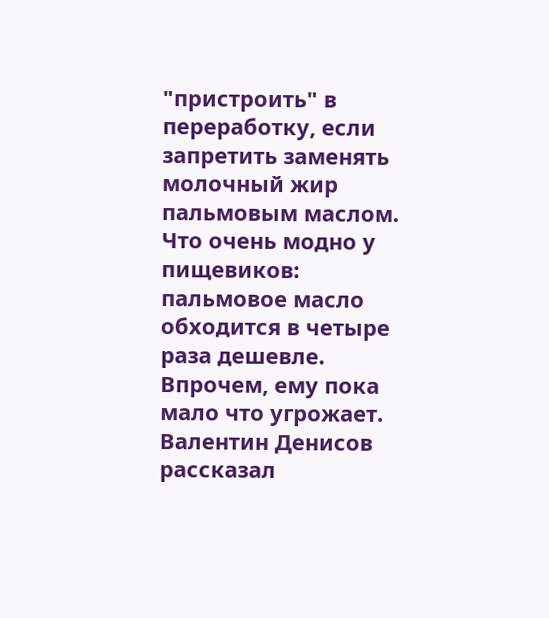"пристроить" в переработку, если запретить заменять молочный жир пальмовым маслом. Что очень модно у пищевиков: пальмовое масло обходится в четыре раза дешевле. Впрочем, ему пока мало что угрожает. Валентин Денисов рассказал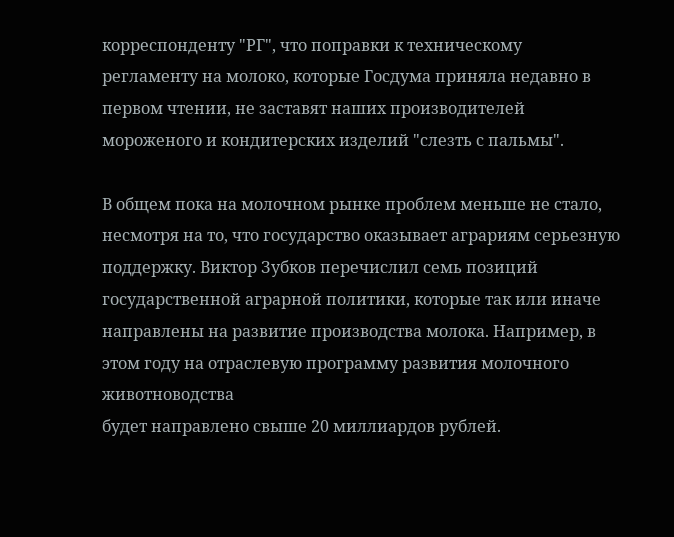корреспонденту "РГ", что поправки к техническому регламенту на молоко, которые Госдума приняла недавно в первом чтении, не заставят наших производителей мороженого и кондитерских изделий "слезть с пальмы".

В общем пока на молочном рынке проблем меньше не стало, несмотря на то, что государство оказывает аграриям серьезную поддержку. Виктор Зубков перечислил семь позиций государственной аграрной политики, которые так или иначе направлены на развитие производства молока. Например, в этом году на отраслевую программу развития молочного животноводства
будет направлено свыше 20 миллиардов рублей.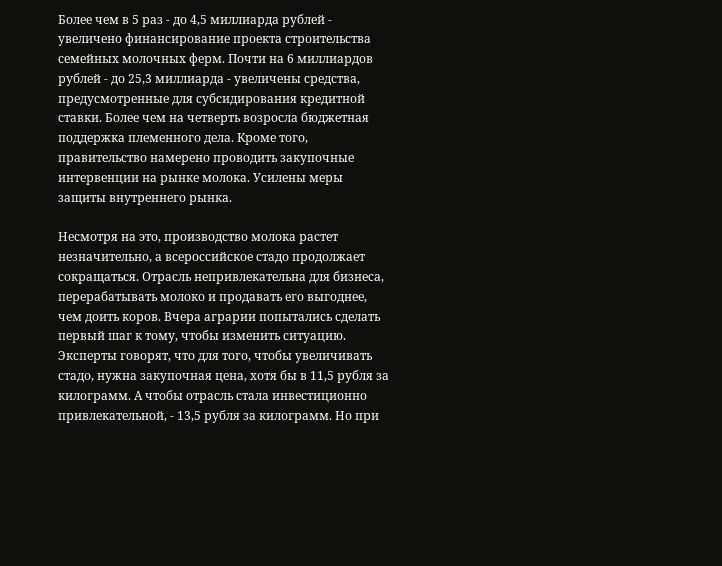Более чем в 5 раз - до 4,5 миллиарда рублей - увеличено финансирование проекта строительства семейных молочных ферм. Почти на 6 миллиардов рублей - до 25,3 миллиарда - увеличены средства, предусмотренные для субсидирования кредитной ставки. Более чем на четверть возросла бюджетная поддержка племенного дела. Кроме того, правительство намерено проводить закупочные интервенции на рынке молока. Усилены меры защиты внутреннего рынка.

Несмотря на это, производство молока растет незначительно, а всероссийское стадо продолжает сокращаться. Отрасль непривлекательна для бизнеса, перерабатывать молоко и продавать его выгоднее, чем доить коров. Вчера аграрии попытались сделать первый шаг к тому, чтобы изменить ситуацию. Эксперты говорят, что для того, чтобы увеличивать стадо, нужна закупочная цена, хотя бы в 11,5 рубля за килограмм. А чтобы отрасль стала инвестиционно привлекательной, - 13,5 рубля за килограмм. Но при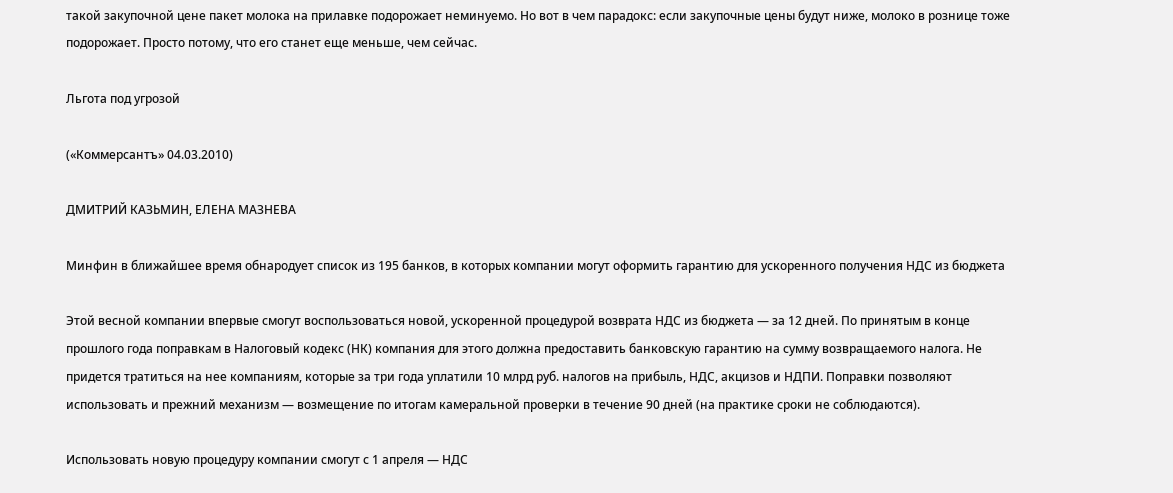такой закупочной цене пакет молока на прилавке подорожает неминуемо. Но вот в чем парадокс: если закупочные цены будут ниже, молоко в рознице тоже подорожает. Просто потому, что его станет еще меньше, чем сейчас.

Льгота под угрозой

(«Коммерсантъ» 04.03.2010)

ДМИТРИЙ КАЗЬМИН, ЕЛЕНА МАЗНЕВА

Минфин в ближайшее время обнародует список из 195 банков, в которых компании могут оформить гарантию для ускоренного получения НДС из бюджета

Этой весной компании впервые смогут воспользоваться новой, ускоренной процедурой возврата НДС из бюджета — за 12 дней. По принятым в конце прошлого года поправкам в Налоговый кодекс (НК) компания для этого должна предоставить банковскую гарантию на сумму возвращаемого налога. Не придется тратиться на нее компаниям, которые за три года уплатили 10 млрд руб. налогов на прибыль, НДС, акцизов и НДПИ. Поправки позволяют использовать и прежний механизм — возмещение по итогам камеральной проверки в течение 90 дней (на практике сроки не соблюдаются).

Использовать новую процедуру компании смогут с 1 апреля — НДС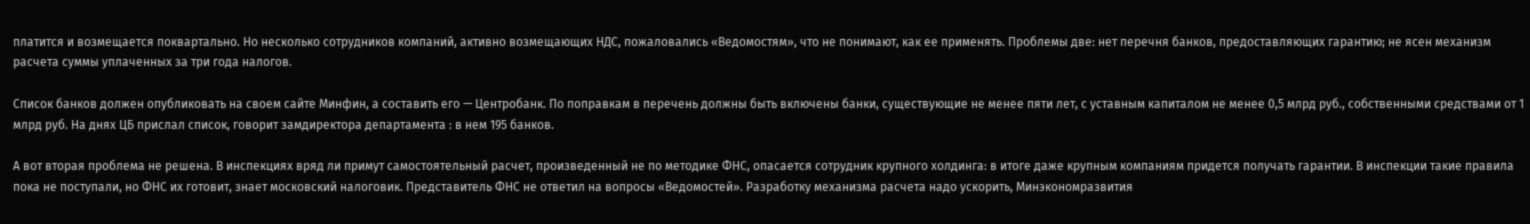платится и возмещается поквартально. Но несколько сотрудников компаний, активно возмещающих НДС, пожаловались «Ведомостям», что не понимают, как ее применять. Проблемы две: нет перечня банков, предоставляющих гарантию; не ясен механизм расчета суммы уплаченных за три года налогов.

Список банков должен опубликовать на своем сайте Минфин, а составить его — Центробанк. По поправкам в перечень должны быть включены банки, существующие не менее пяти лет, с уставным капиталом не менее 0,5 млрд руб., собственными средствами от 1 млрд руб. На днях ЦБ прислал список, говорит замдиректора департамента : в нем 195 банков.

А вот вторая проблема не решена. В инспекциях вряд ли примут самостоятельный расчет, произведенный не по методике ФНС, опасается сотрудник крупного холдинга: в итоге даже крупным компаниям придется получать гарантии. В инспекции такие правила пока не поступали, но ФНС их готовит, знает московский налоговик. Представитель ФНС не ответил на вопросы «Ведомостей». Разработку механизма расчета надо ускорить, Минэкономразвития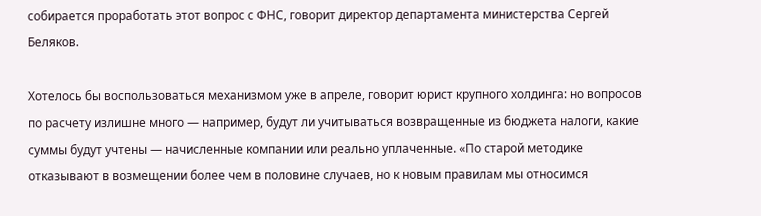собирается проработать этот вопрос с ФНС, говорит директор департамента министерства Сергей Беляков.

Хотелось бы воспользоваться механизмом уже в апреле, говорит юрист крупного холдинга: но вопросов по расчету излишне много — например, будут ли учитываться возвращенные из бюджета налоги, какие суммы будут учтены — начисленные компании или реально уплаченные. «По старой методике отказывают в возмещении более чем в половине случаев, но к новым правилам мы относимся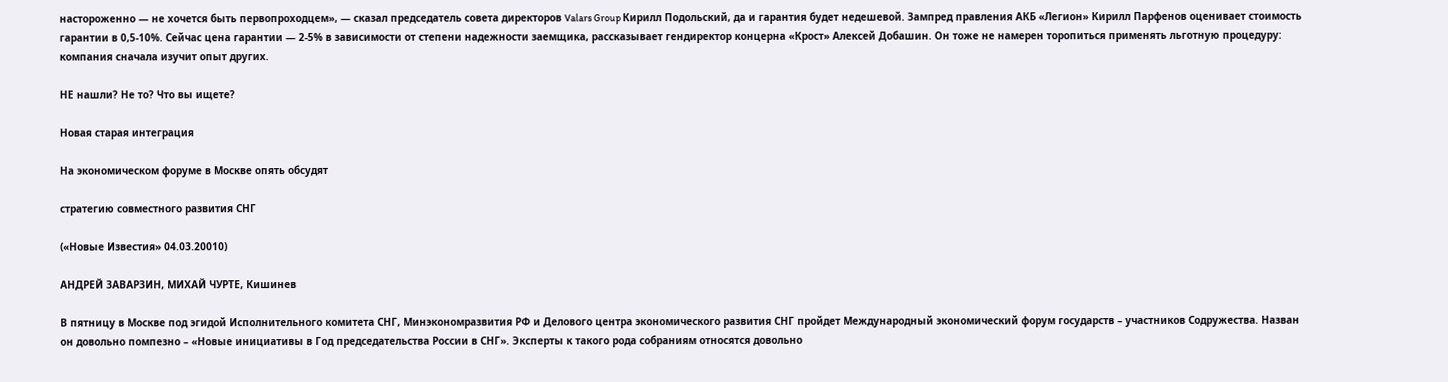настороженно — не хочется быть первопроходцем», — сказал председатель совета директоров Valars Group Кирилл Подольский, да и гарантия будет недешевой. Зампред правления АКБ «Легион» Кирилл Парфенов оценивает стоимость гарантии в 0,5-10%. Сейчас цена гарантии — 2-5% в зависимости от степени надежности заемщика, рассказывает гендиректор концерна «Крост» Алексей Добашин. Он тоже не намерен торопиться применять льготную процедуру: компания сначала изучит опыт других.

НЕ нашли? Не то? Что вы ищете?

Новая старая интеграция

На экономическом форуме в Москве опять обсудят

стратегию совместного развития СНГ

(«Новые Известия» 04.03.20010)

АНДРЕЙ ЗАВАРЗИН, МИХАЙ ЧУРТЕ, Кишинев

В пятницу в Москве под эгидой Исполнительного комитета СНГ, Минэкономразвития РФ и Делового центра экономического развития СНГ пройдет Международный экономический форум государств – участников Содружества. Назван он довольно помпезно – «Новые инициативы в Год председательства России в СНГ». Эксперты к такого рода собраниям относятся довольно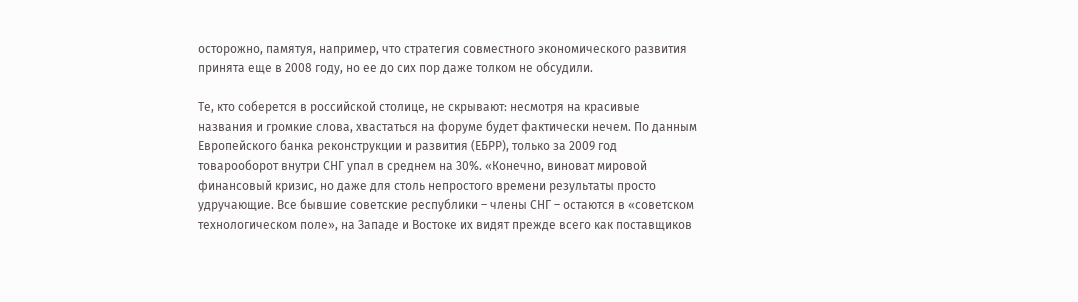осторожно, памятуя, например, что стратегия совместного экономического развития принята еще в 2008 году, но ее до сих пор даже толком не обсудили.

Те, кто соберется в российской столице, не скрывают: несмотря на красивые названия и громкие слова, хвастаться на форуме будет фактически нечем. По данным Европейского банка реконструкции и развития (ЕБРР), только за 2009 год товарооборот внутри СНГ упал в среднем на 30%. «Конечно, виноват мировой финансовый кризис, но даже для столь непростого времени результаты просто удручающие. Все бывшие советские республики – члены СНГ – остаются в «советском технологическом поле», на Западе и Востоке их видят прежде всего как поставщиков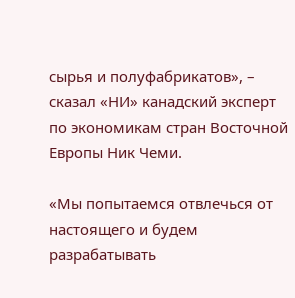сырья и полуфабрикатов», – сказал «НИ» канадский эксперт по экономикам стран Восточной Европы Ник Чеми.

«Мы попытаемся отвлечься от настоящего и будем разрабатывать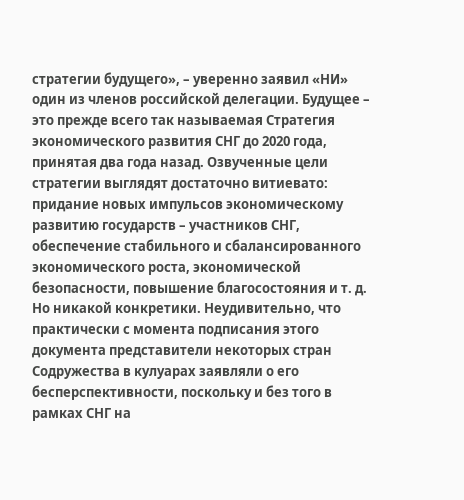стратегии будущего», – уверенно заявил «НИ» один из членов российской делегации. Будущее – это прежде всего так называемая Стратегия экономического развития СНГ до 2020 года, принятая два года назад. Озвученные цели стратегии выглядят достаточно витиевато: придание новых импульсов экономическому развитию государств – участников СНГ, обеспечение стабильного и сбалансированного экономического роста, экономической безопасности, повышение благосостояния и т. д. Но никакой конкретики. Неудивительно, что практически с момента подписания этого документа представители некоторых стран Содружества в кулуарах заявляли о его бесперспективности, поскольку и без того в рамках СНГ на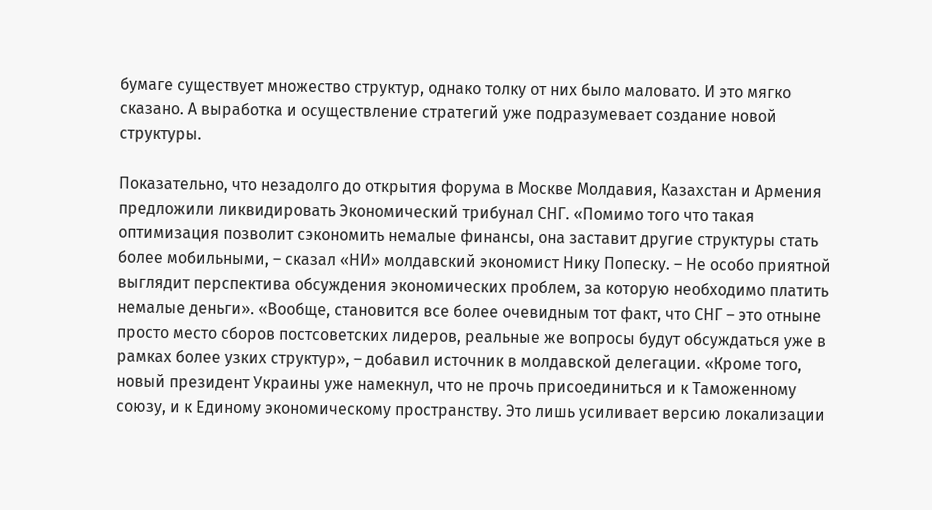бумаге существует множество структур, однако толку от них было маловато. И это мягко сказано. А выработка и осуществление стратегий уже подразумевает создание новой структуры.

Показательно, что незадолго до открытия форума в Москве Молдавия, Казахстан и Армения предложили ликвидировать Экономический трибунал СНГ. «Помимо того что такая оптимизация позволит сэкономить немалые финансы, она заставит другие структуры стать более мобильными, – сказал «НИ» молдавский экономист Нику Попеску. – Не особо приятной выглядит перспектива обсуждения экономических проблем, за которую необходимо платить немалые деньги». «Вообще, становится все более очевидным тот факт, что СНГ – это отныне просто место сборов постсоветских лидеров, реальные же вопросы будут обсуждаться уже в рамках более узких структур», – добавил источник в молдавской делегации. «Кроме того, новый президент Украины уже намекнул, что не прочь присоединиться и к Таможенному союзу, и к Единому экономическому пространству. Это лишь усиливает версию локализации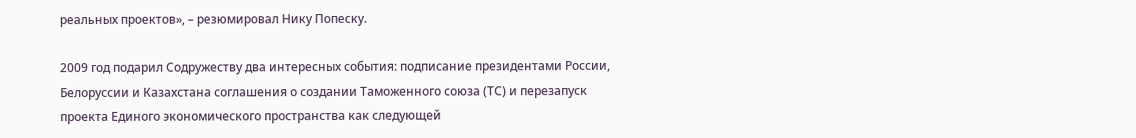реальных проектов», – резюмировал Нику Попеску.

2009 год подарил Содружеству два интересных события: подписание президентами России, Белоруссии и Казахстана соглашения о создании Таможенного союза (ТС) и перезапуск проекта Единого экономического пространства как следующей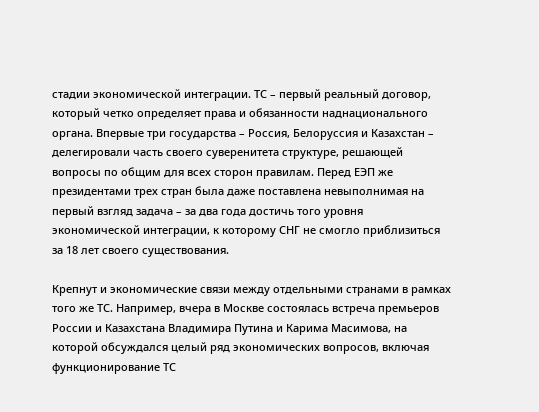стадии экономической интеграции. ТС – первый реальный договор, который четко определяет права и обязанности наднационального органа. Впервые три государства – Россия, Белоруссия и Казахстан – делегировали часть своего суверенитета структуре, решающей вопросы по общим для всех сторон правилам. Перед ЕЭП же президентами трех стран была даже поставлена невыполнимая на первый взгляд задача – за два года достичь того уровня экономической интеграции, к которому СНГ не смогло приблизиться за 18 лет своего существования.

Крепнут и экономические связи между отдельными странами в рамках того же ТС. Например, вчера в Москве состоялась встреча премьеров России и Казахстана Владимира Путина и Карима Масимова, на которой обсуждался целый ряд экономических вопросов, включая функционирование ТС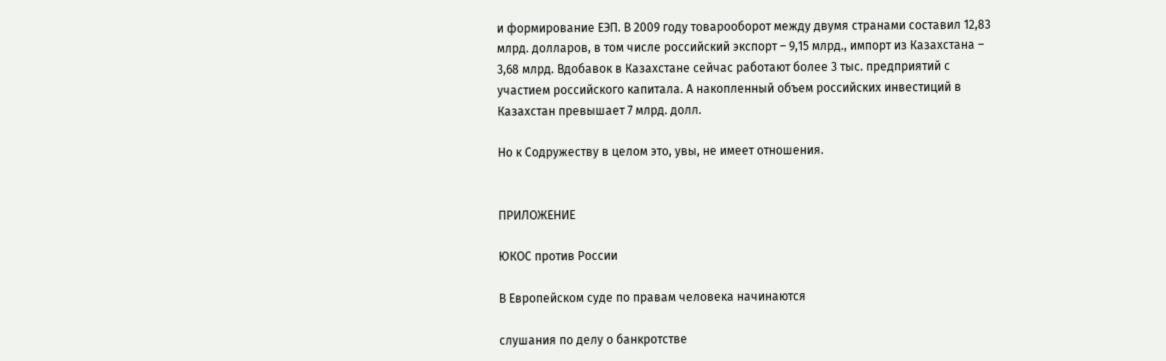и формирование ЕЭП. В 2009 году товарооборот между двумя странами составил 12,83 млрд. долларов, в том числе российский экспорт – 9,15 млрд., импорт из Казахстана – 3,68 млрд. Вдобавок в Казахстане сейчас работают более 3 тыс. предприятий с участием российского капитала. А накопленный объем российских инвестиций в Казахстан превышает 7 млрд. долл.

Но к Содружеству в целом это, увы, не имеет отношения.


ПРИЛОЖЕНИЕ

ЮКОС против России

В Европейском суде по правам человека начинаются

слушания по делу о банкротстве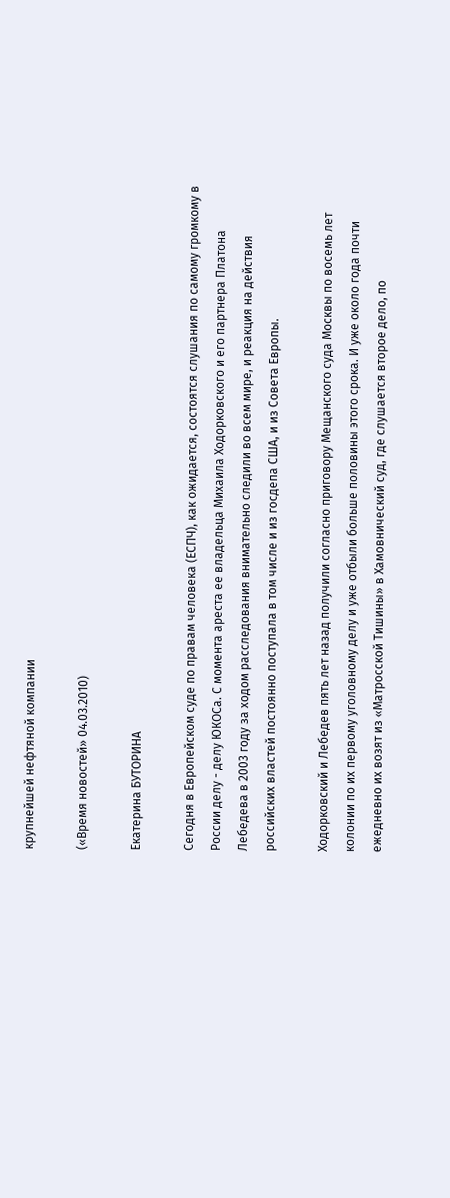крупнейшей нефтяной компании

(«Время новостей» 04.03.2010)

Екатерина БУТОРИНА

Сегодня в Европейском суде по правам человека (ЕСПЧ), как ожидается, состоятся слушания по самому громкому в России делу - делу ЮКОСа. С момента ареста ее владельца Михаила Ходорковского и его партнера Платона Лебедева в 2003 году за ходом расследования внимательно следили во всем мире, и реакция на действия российских властей постоянно поступала в том числе и из госдепа США, и из Совета Европы.

Ходорковский и Лебедев пять лет назад получили согласно приговору Мещанского суда Москвы по восемь лет колонии по их первому уголовному делу и уже отбыли больше половины этого срока. И уже около года почти ежедневно их возят из «Матросской Тишины» в Хамовнический суд, где слушается второе дело, по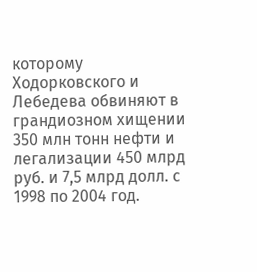которому Ходорковского и Лебедева обвиняют в грандиозном хищении 350 млн тонн нефти и легализации 450 млрд руб. и 7,5 млрд долл. с 1998 по 2004 год.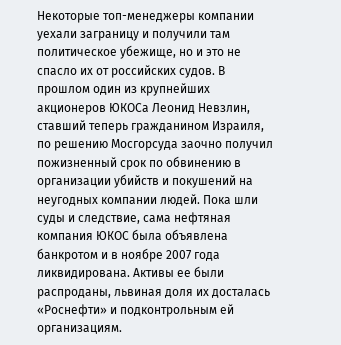Некоторые топ-менеджеры компании уехали заграницу и получили там политическое убежище, но и это не спасло их от российских судов. В прошлом один из крупнейших акционеров ЮКОСа Леонид Невзлин, ставший теперь гражданином Израиля, по решению Мосгорсуда заочно получил пожизненный срок по обвинению в организации убийств и покушений на неугодных компании людей. Пока шли суды и следствие, сама нефтяная компания ЮКОС была объявлена банкротом и в ноябре 2007 года ликвидирована. Активы ее были распроданы, львиная доля их досталась «Роснефти» и подконтрольным ей организациям.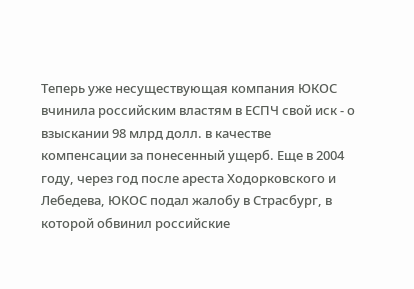Теперь уже несуществующая компания ЮКОС вчинила российским властям в ЕСПЧ свой иск - о взыскании 98 млрд долл. в качестве компенсации за понесенный ущерб. Еще в 2004 году, через год после ареста Ходорковского и Лебедева, ЮКОС подал жалобу в Страсбург, в которой обвинил российские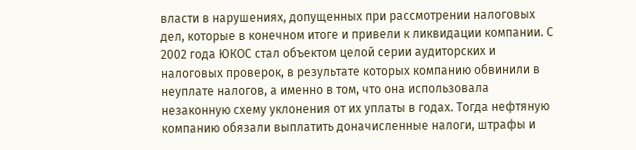власти в нарушениях, допущенных при рассмотрении налоговых дел, которые в конечном итоге и привели к ликвидации компании. С 2002 года ЮКОС стал объектом целой серии аудиторских и налоговых проверок, в результате которых компанию обвинили в неуплате налогов, а именно в том, что она использовала незаконную схему уклонения от их уплаты в годах. Тогда нефтяную компанию обязали выплатить доначисленные налоги, штрафы и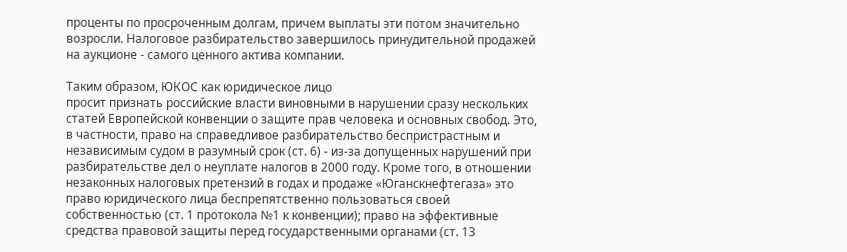проценты по просроченным долгам, причем выплаты эти потом значительно возросли. Налоговое разбирательство завершилось принудительной продажей на аукционе - самого ценного актива компании.

Таким образом, ЮКОС как юридическое лицо
просит признать российские власти виновными в нарушении сразу нескольких статей Европейской конвенции о защите прав человека и основных свобод. Это, в частности, право на справедливое разбирательство беспристрастным и независимым судом в разумный срок (ст. 6) - из-за допущенных нарушений при разбирательстве дел о неуплате налогов в 2000 году. Кроме того, в отношении незаконных налоговых претензий в годах и продаже «Юганскнефтегаза» это право юридического лица беспрепятственно пользоваться своей собственностью (ст. 1 протокола №1 к конвенции); право на эффективные средства правовой защиты перед государственными органами (ст. 13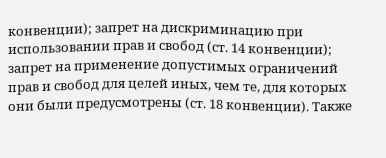конвенции); запрет на дискриминацию при использовании прав и свобод (ст. 14 конвенции); запрет на применение допустимых ограничений прав и свобод для целей иных, чем те, для которых они были предусмотрены (ст. 18 конвенции). Также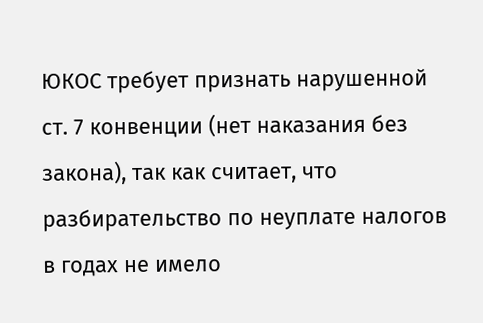ЮКОС требует признать нарушенной ст. 7 конвенции (нет наказания без закона), так как считает, что разбирательство по неуплате налогов в годах не имело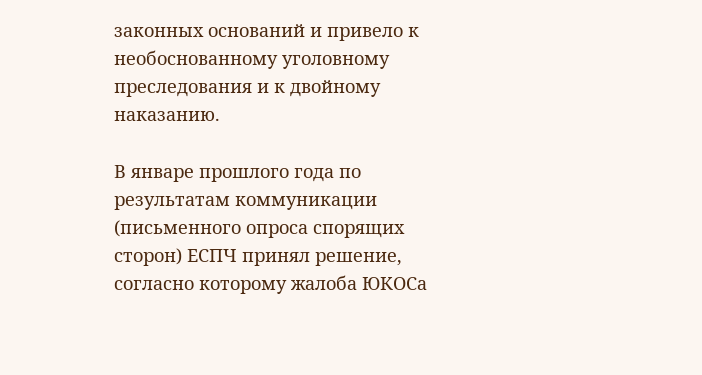законных оснований и привело к необоснованному уголовному преследования и к двойному наказанию.

В январе прошлого года по результатам коммуникации (письменного опроса спорящих сторон) ЕСПЧ принял решение, согласно которому жалоба ЮКОСа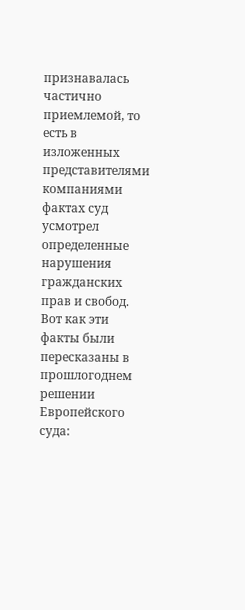признавалась частично приемлемой, то есть в изложенных представителями компаниями фактах суд усмотрел определенные нарушения гражданских прав и свобод. Вот как эти факты были пересказаны в прошлогоднем решении Европейского суда: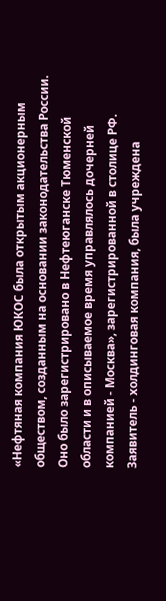«Нефтяная компания ЮКОС была открытым акционерным обществом, созданным на основании законодательства России. Оно было зарегистрировано в Нефтеюганске Тюменской области и в описываемое время управлялось дочерней компанией - Москва», зарегистрированной в столице РФ. Заявитель - холдинговая компания, была учреждена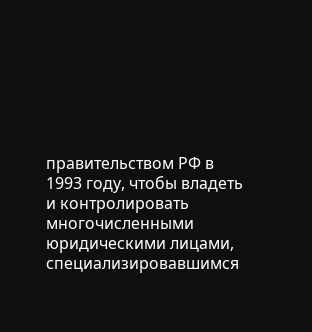правительством РФ в 1993 году, чтобы владеть и контролировать многочисленными юридическими лицами, специализировавшимся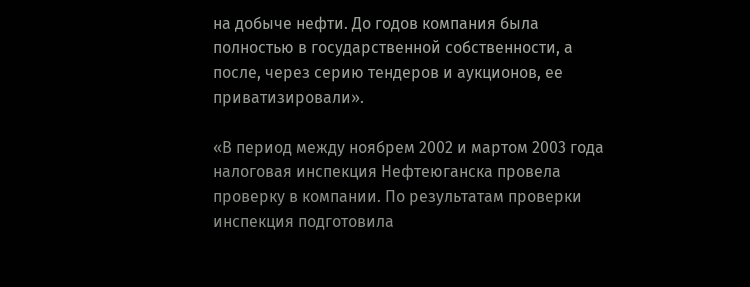на добыче нефти. До годов компания была полностью в государственной собственности, а после, через серию тендеров и аукционов, ее приватизировали».

«В период между ноябрем 2002 и мартом 2003 года налоговая инспекция Нефтеюганска провела проверку в компании. По результатам проверки инспекция подготовила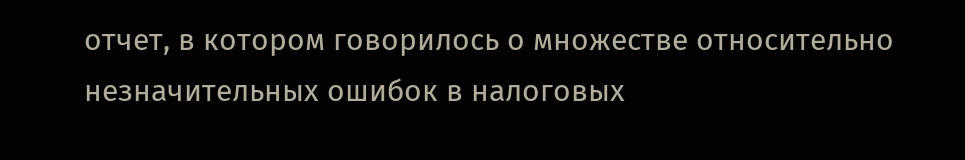отчет, в котором говорилось о множестве относительно незначительных ошибок в налоговых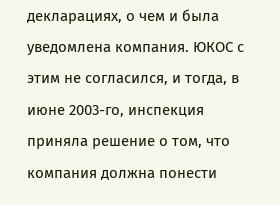декларациях, о чем и была уведомлена компания. ЮКОС с этим не согласился, и тогда, в июне 2003-го, инспекция приняла решение о том, что компания должна понести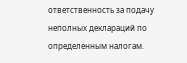ответственность за подачу неполных деклараций по определенным налогам.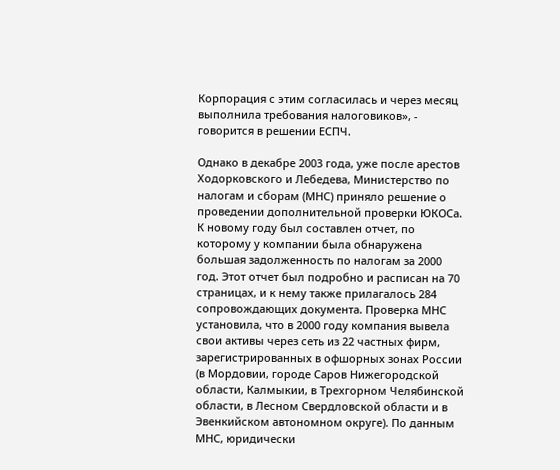Корпорация с этим согласилась и через месяц выполнила требования налоговиков», - говорится в решении ЕСПЧ.

Однако в декабре 2003 года, уже после арестов Ходорковского и Лебедева, Министерство по налогам и сборам (МНС) приняло решение о проведении дополнительной проверки ЮКОСа. К новому году был составлен отчет, по которому у компании была обнаружена большая задолженность по налогам за 2000 год. Этот отчет был подробно и расписан на 70 страницах, и к нему также прилагалось 284 сопровождающих документа. Проверка МНС установила, что в 2000 году компания вывела свои активы через сеть из 22 частных фирм, зарегистрированных в офшорных зонах России (в Мордовии, городе Саров Нижегородской области, Калмыкии, в Трехгорном Челябинской области, в Лесном Свердловской области и в Эвенкийском автономном округе). По данным МНС, юридически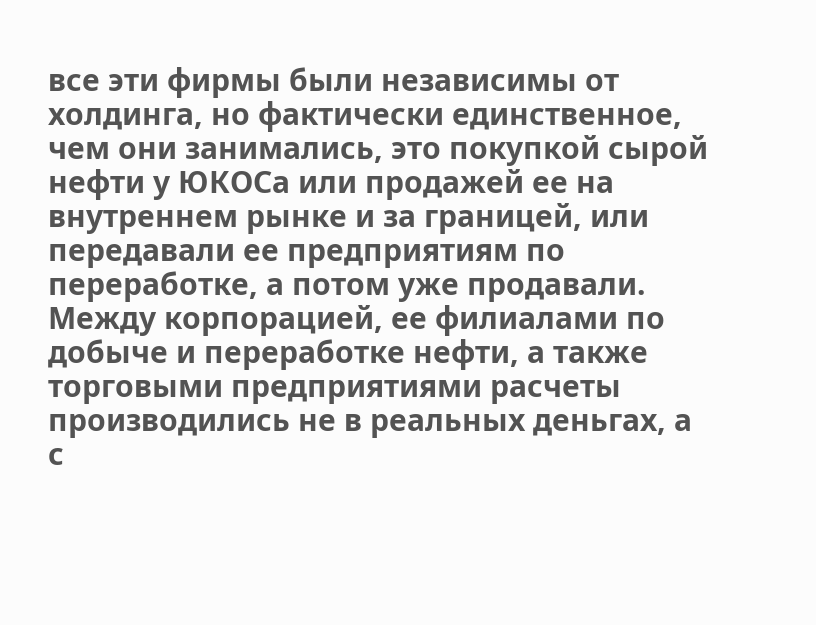все эти фирмы были независимы от холдинга, но фактически единственное, чем они занимались, это покупкой сырой нефти у ЮКОСа или продажей ее на внутреннем рынке и за границей, или передавали ее предприятиям по переработке, а потом уже продавали. Между корпорацией, ее филиалами по добыче и переработке нефти, а также торговыми предприятиями расчеты производились не в реальных деньгах, а с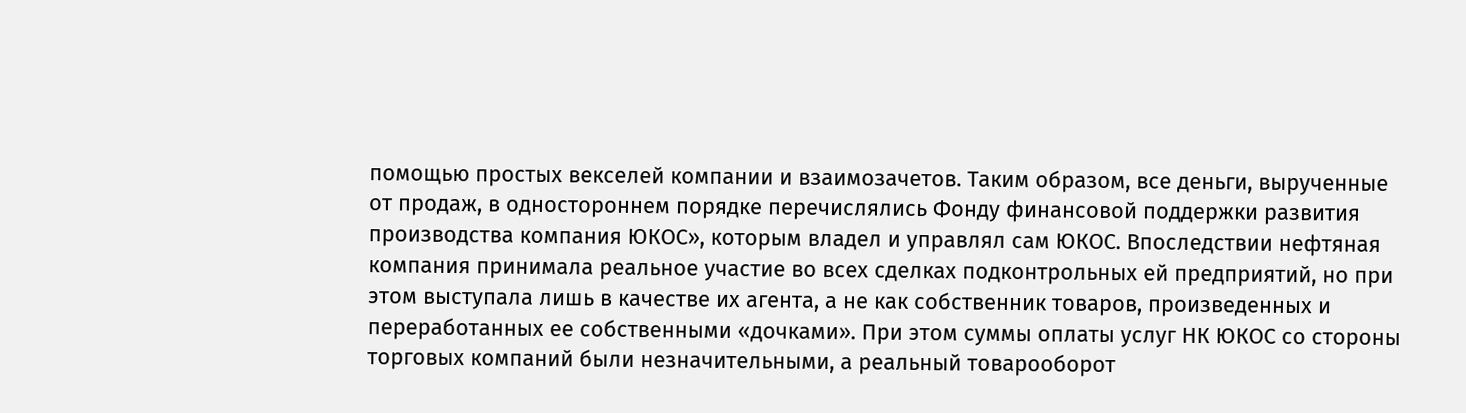помощью простых векселей компании и взаимозачетов. Таким образом, все деньги, вырученные от продаж, в одностороннем порядке перечислялись Фонду финансовой поддержки развития производства компания ЮКОС», которым владел и управлял сам ЮКОС. Впоследствии нефтяная компания принимала реальное участие во всех сделках подконтрольных ей предприятий, но при этом выступала лишь в качестве их агента, а не как собственник товаров, произведенных и переработанных ее собственными «дочками». При этом суммы оплаты услуг НК ЮКОС со стороны торговых компаний были незначительными, а реальный товарооборот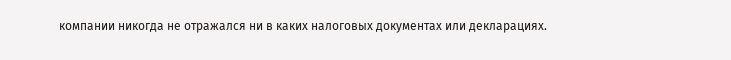компании никогда не отражался ни в каких налоговых документах или декларациях.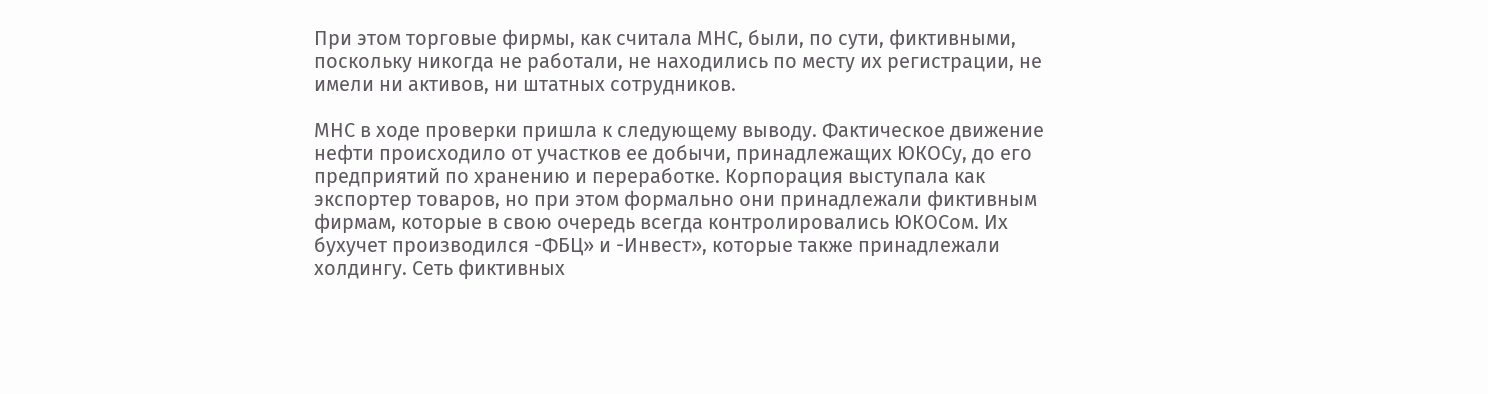При этом торговые фирмы, как считала МНС, были, по сути, фиктивными, поскольку никогда не работали, не находились по месту их регистрации, не имели ни активов, ни штатных сотрудников.

МНС в ходе проверки пришла к следующему выводу. Фактическое движение нефти происходило от участков ее добычи, принадлежащих ЮКОСу, до его предприятий по хранению и переработке. Корпорация выступала как экспортер товаров, но при этом формально они принадлежали фиктивным фирмам, которые в свою очередь всегда контролировались ЮКОСом. Их бухучет производился -ФБЦ» и -Инвест», которые также принадлежали холдингу. Сеть фиктивных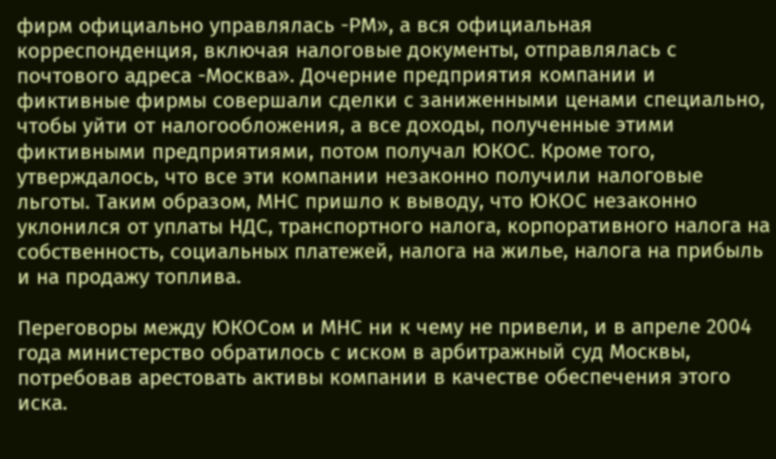фирм официально управлялась -РМ», а вся официальная корреспонденция, включая налоговые документы, отправлялась с почтового адреса -Москва». Дочерние предприятия компании и фиктивные фирмы совершали сделки с заниженными ценами специально, чтобы уйти от налогообложения, а все доходы, полученные этими фиктивными предприятиями, потом получал ЮКОС. Кроме того, утверждалось, что все эти компании незаконно получили налоговые льготы. Таким образом, МНС пришло к выводу, что ЮКОС незаконно уклонился от уплаты НДС, транспортного налога, корпоративного налога на собственность, социальных платежей, налога на жилье, налога на прибыль и на продажу топлива.

Переговоры между ЮКОСом и МНС ни к чему не привели, и в апреле 2004 года министерство обратилось с иском в арбитражный суд Москвы, потребовав арестовать активы компании в качестве обеспечения этого иска.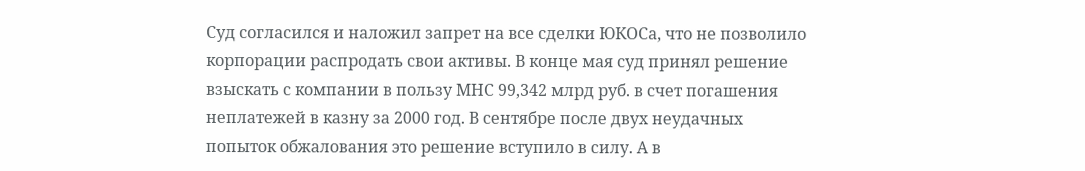Суд согласился и наложил запрет на все сделки ЮКОСа, что не позволило корпорации распродать свои активы. В конце мая суд принял решение взыскать с компании в пользу МНС 99,342 млрд руб. в счет погашения неплатежей в казну за 2000 год. В сентябре после двух неудачных попыток обжалования это решение вступило в силу. А в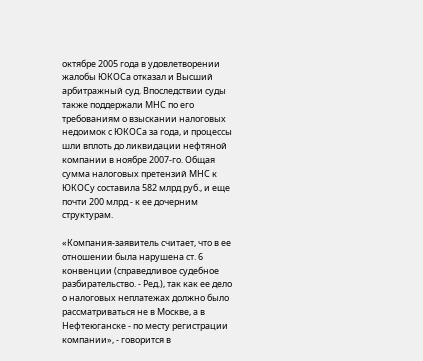октябре 2005 года в удовлетворении жалобы ЮКОСа отказал и Высший арбитражный суд. Впоследствии суды также поддержали МНС по его требованиям о взыскании налоговых недоимок с ЮКОСа за года, и процессы шли вплоть до ликвидации нефтяной компании в ноябре 2007-го. Общая сумма налоговых претензий МНС к ЮКОСу составила 582 млрд руб., и еще почти 200 млрд - к ее дочерним структурам.

«Компания-заявитель считает, что в ее отношении была нарушена ст. 6 конвенции (справедливое судебное разбирательство. - Ред.), так как ее дело о налоговых неплатежах должно было рассматриваться не в Москве, а в Нефтеюганске - по месту регистрации компании», - говорится в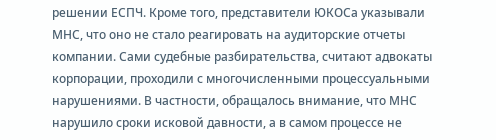решении ЕСПЧ. Кроме того, представители ЮКОСа указывали МНС, что оно не стало реагировать на аудиторские отчеты компании. Сами судебные разбирательства, считают адвокаты корпорации, проходили с многочисленными процессуальными нарушениями. В частности, обращалось внимание, что МНС нарушило сроки исковой давности, а в самом процессе не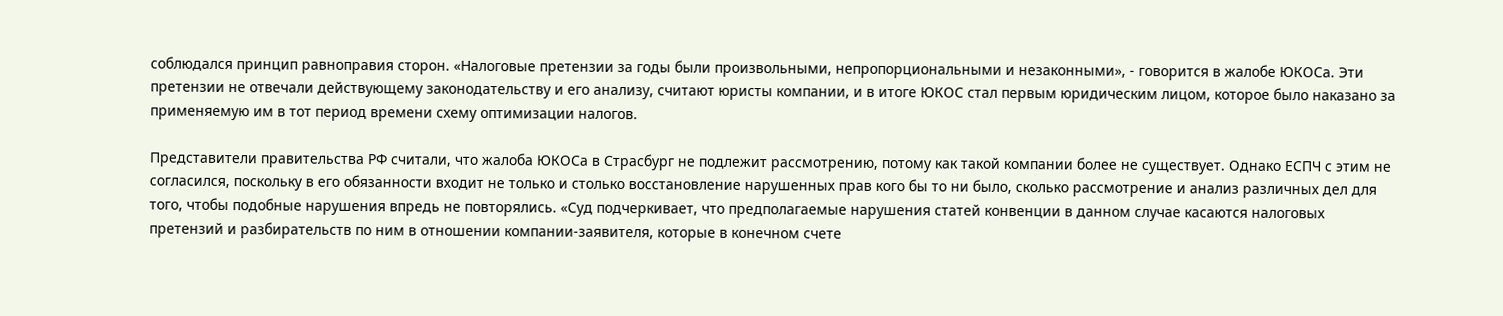соблюдался принцип равноправия сторон. «Налоговые претензии за годы были произвольными, непропорциональными и незаконными», - говорится в жалобе ЮКОСа. Эти претензии не отвечали действующему законодательству и его анализу, считают юристы компании, и в итоге ЮКОС стал первым юридическим лицом, которое было наказано за применяемую им в тот период времени схему оптимизации налогов.

Представители правительства РФ считали, что жалоба ЮКОСа в Страсбург не подлежит рассмотрению, потому как такой компании более не существует. Однако ЕСПЧ с этим не согласился, поскольку в его обязанности входит не только и столько восстановление нарушенных прав кого бы то ни было, сколько рассмотрение и анализ различных дел для того, чтобы подобные нарушения впредь не повторялись. «Суд подчеркивает, что предполагаемые нарушения статей конвенции в данном случае касаются налоговых претензий и разбирательств по ним в отношении компании-заявителя, которые в конечном счете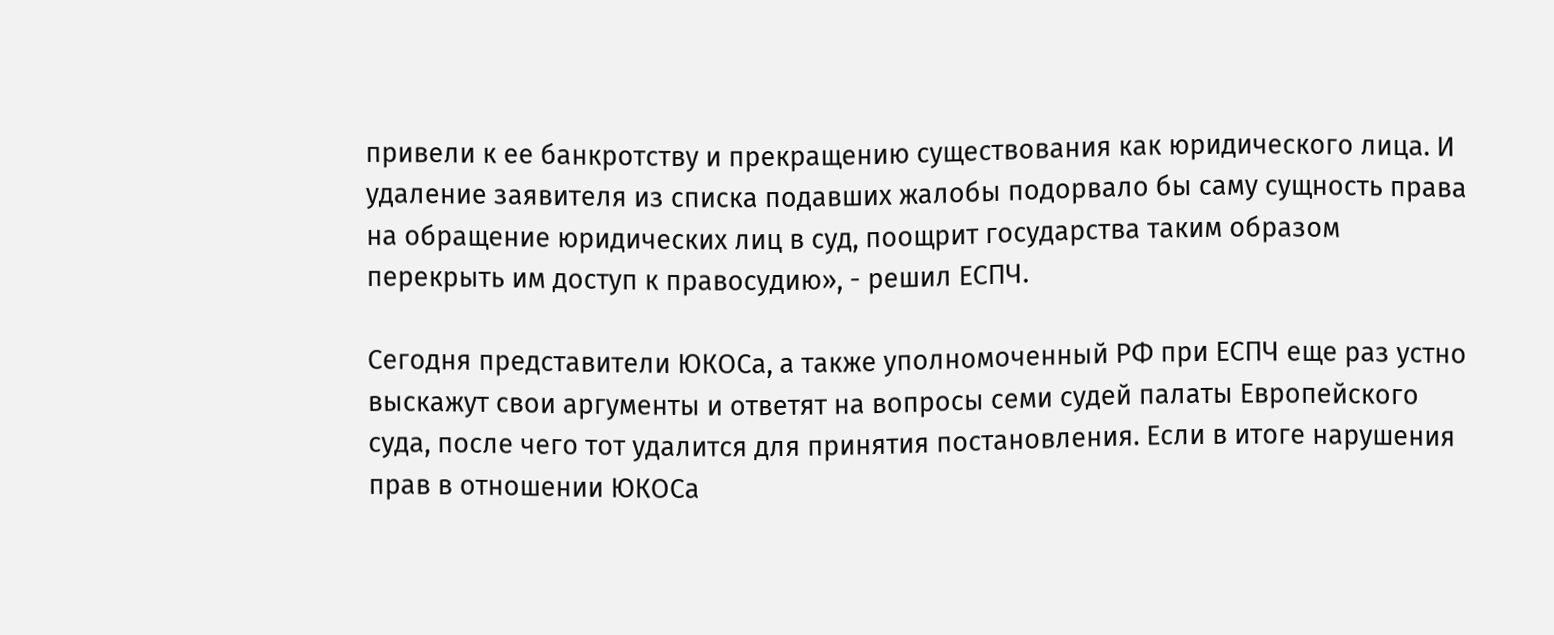привели к ее банкротству и прекращению существования как юридического лица. И удаление заявителя из списка подавших жалобы подорвало бы саму сущность права на обращение юридических лиц в суд, поощрит государства таким образом перекрыть им доступ к правосудию», - решил ЕСПЧ.

Сегодня представители ЮКОСа, а также уполномоченный РФ при ЕСПЧ еще раз устно выскажут свои аргументы и ответят на вопросы семи судей палаты Европейского суда, после чего тот удалится для принятия постановления. Если в итоге нарушения прав в отношении ЮКОСа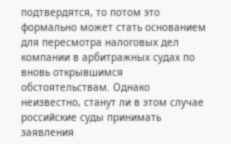подтвердятся, то потом это формально может стать основанием для пересмотра налоговых дел компании в арбитражных судах по вновь открывшимся обстоятельствам. Однако неизвестно, станут ли в этом случае российские суды принимать заявления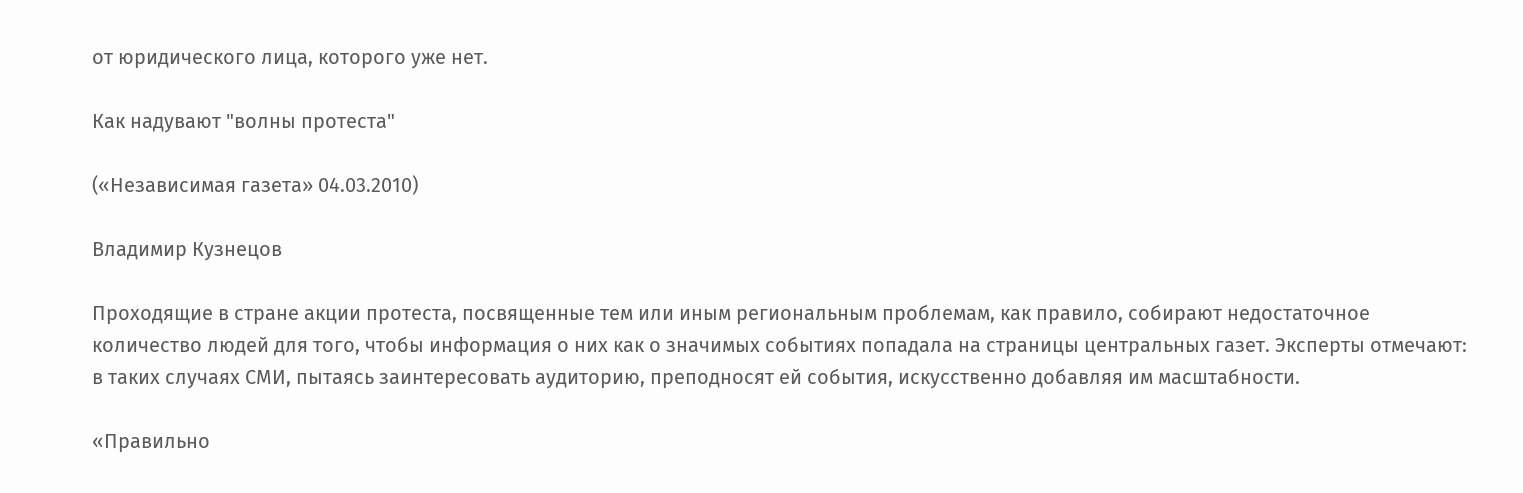от юридического лица, которого уже нет.

Как надувают "волны протеста"

(«Независимая газета» 04.03.2010)

Владимир Кузнецов

Проходящие в стране акции протеста, посвященные тем или иным региональным проблемам, как правило, собирают недостаточное количество людей для того, чтобы информация о них как о значимых событиях попадала на страницы центральных газет. Эксперты отмечают: в таких случаях СМИ, пытаясь заинтересовать аудиторию, преподносят ей события, искусственно добавляя им масштабности.

«Правильно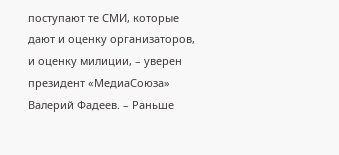поступают те СМИ, которые дают и оценку организаторов, и оценку милиции, – уверен президент «МедиаСоюза» Валерий Фадеев. – Раньше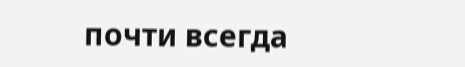почти всегда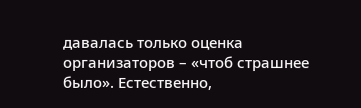давалась только оценка организаторов – «чтоб страшнее было». Естественно,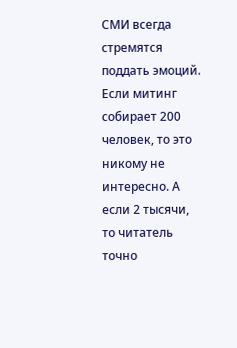СМИ всегда стремятся поддать эмоций. Если митинг собирает 200 человек, то это никому не интересно. А если 2 тысячи, то читатель точно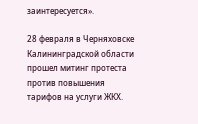заинтересуется».

28 февраля в Черняховске Калининградской области прошел митинг протеста против повышения тарифов на услуги ЖКХ.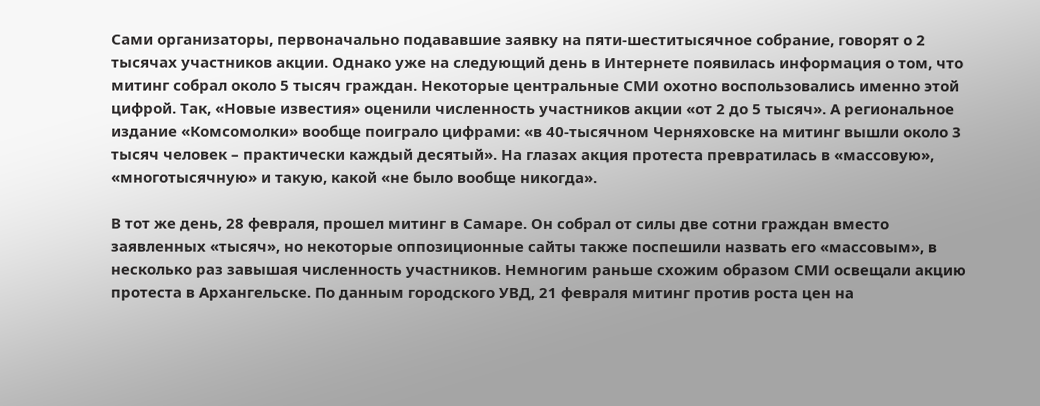Сами организаторы, первоначально подававшие заявку на пяти-шеститысячное собрание, говорят о 2 тысячах участников акции. Однако уже на следующий день в Интернете появилась информация о том, что митинг собрал около 5 тысяч граждан. Некоторые центральные СМИ охотно воспользовались именно этой цифрой. Так, «Новые известия» оценили численность участников акции «от 2 до 5 тысяч». А региональное издание «Комсомолки» вообще поиграло цифрами: «в 40-тысячном Черняховске на митинг вышли около 3 тысяч человек – практически каждый десятый». На глазах акция протеста превратилась в «массовую», «многотысячную» и такую, какой «не было вообще никогда».

В тот же день, 28 февраля, прошел митинг в Самаре. Он собрал от силы две сотни граждан вместо заявленных «тысяч», но некоторые оппозиционные сайты также поспешили назвать его «массовым», в несколько раз завышая численность участников. Немногим раньше схожим образом СМИ освещали акцию протеста в Архангельске. По данным городского УВД, 21 февраля митинг против роста цен на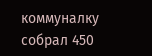коммуналку собрал 450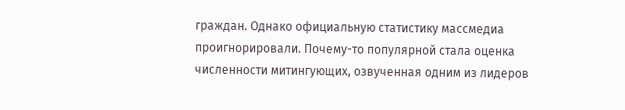граждан. Однако официальную статистику массмедиа проигнорировали. Почему-то популярной стала оценка численности митингующих, озвученная одним из лидеров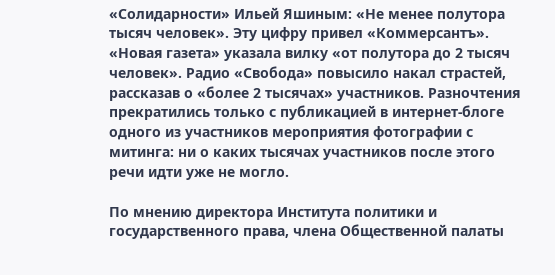«Солидарности» Ильей Яшиным: «Не менее полутора тысяч человек». Эту цифру привел «Коммерсантъ». «Новая газета» указала вилку «от полутора до 2 тысяч человек». Радио «Свобода» повысило накал страстей, рассказав о «более 2 тысячах» участников. Разночтения прекратились только с публикацией в интернет-блоге одного из участников мероприятия фотографии с митинга: ни о каких тысячах участников после этого речи идти уже не могло.

По мнению директора Института политики и государственного права, члена Общественной палаты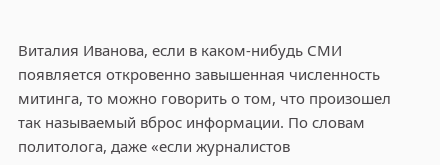Виталия Иванова, если в каком-нибудь СМИ появляется откровенно завышенная численность митинга, то можно говорить о том, что произошел так называемый вброс информации. По словам политолога, даже «если журналистов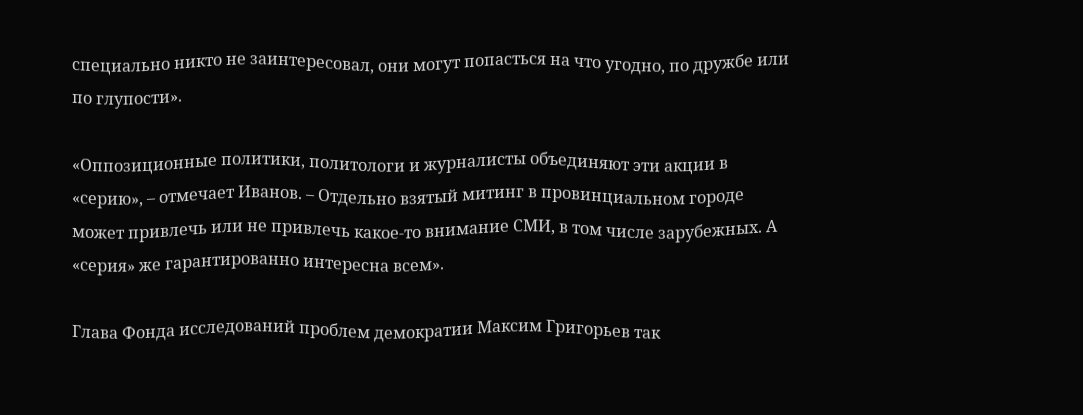специально никто не заинтересовал, они могут попасться на что угодно, по дружбе или по глупости».

«Оппозиционные политики, политологи и журналисты объединяют эти акции в «серию», – отмечает Иванов. – Отдельно взятый митинг в провинциальном городе может привлечь или не привлечь какое-то внимание СМИ, в том числе зарубежных. А «серия» же гарантированно интересна всем».

Глава Фонда исследований проблем демократии Максим Григорьев так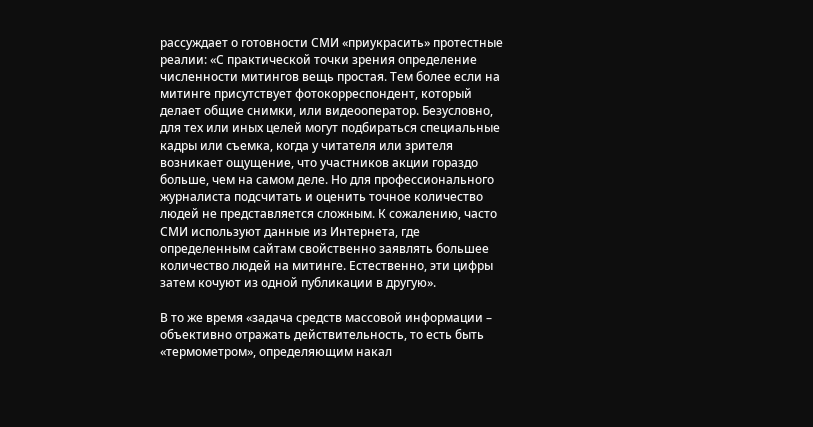рассуждает о готовности СМИ «приукрасить» протестные реалии: «С практической точки зрения определение численности митингов вещь простая. Тем более если на митинге присутствует фотокорреспондент, который делает общие снимки, или видеооператор. Безусловно, для тех или иных целей могут подбираться специальные кадры или съемка, когда у читателя или зрителя возникает ощущение, что участников акции гораздо больше, чем на самом деле. Но для профессионального журналиста подсчитать и оценить точное количество людей не представляется сложным. К сожалению, часто СМИ используют данные из Интернета, где определенным сайтам свойственно заявлять большее количество людей на митинге. Естественно, эти цифры затем кочуют из одной публикации в другую».

В то же время «задача средств массовой информации – объективно отражать действительность, то есть быть «термометром», определяющим накал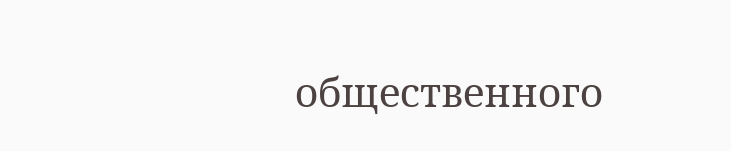общественного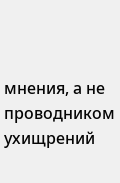мнения, а не проводником ухищрений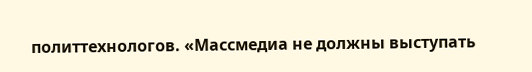политтехнологов. «Массмедиа не должны выступать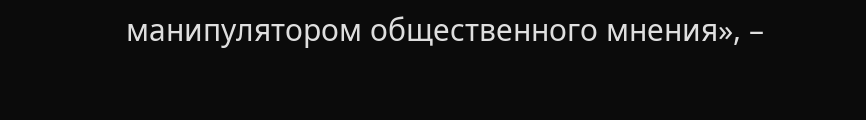манипулятором общественного мнения», –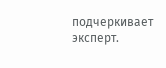подчеркивает эксперт.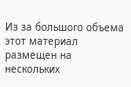Из за большого объема этот материал размещен на нескольких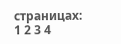страницах:
1 2 3 4